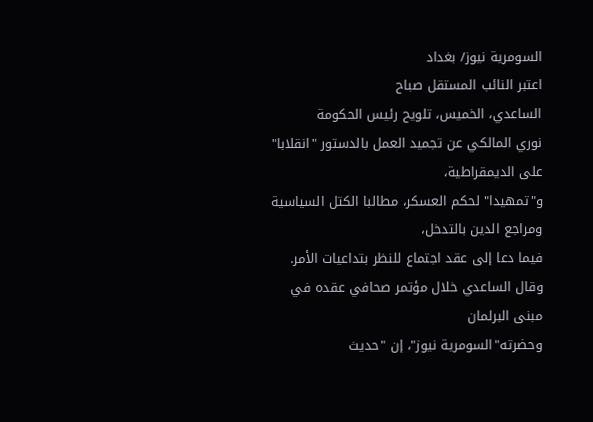السومرية نيوز/ بغداد
اعتبر النائب المستقل صباح
الساعدي، الخميس، تلويح رئيس الحكومة
نوري المالكي عن تجميد العمل بالدستور "انقلابا" على الديمقراطية،
و"تمهيدا" لحكم العسكر، مطالبا الكتل السياسية ومراجع الدين بالتدخل،
فيما دعا إلى عقد اجتماع للنظر بتداعيات الأمر.
وقال الساعدي خلال مؤتمر صحافي عقده في
مبنى البرلمان
وحضرته"السومرية نيوز"، إن "حديث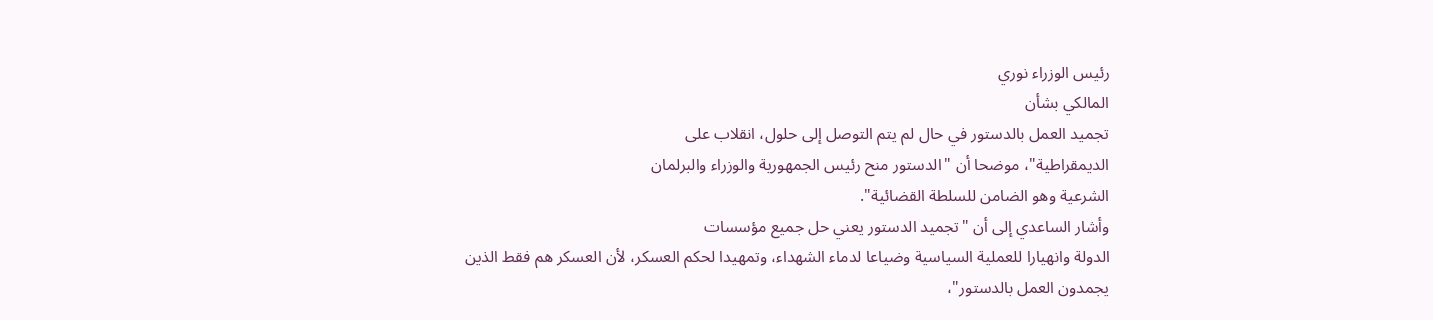رئيس الوزراء نوري
المالكي بشأن
تجميد العمل بالدستور في حال لم يتم التوصل إلى حلول، انقلاب على
الديمقراطية"، موضحا أن "الدستور منح رئيس الجمهورية والوزراء والبرلمان
الشرعية وهو الضامن للسلطة القضائية".
وأشار الساعدي إلى أن "تجميد الدستور يعني حل جميع مؤسسات
الدولة وانهيارا للعملية السياسية وضياعا لدماء الشهداء، وتمهيدا لحكم العسكر، لأن العسكر هم فقط الذين
يجمدون العمل بالدستور"،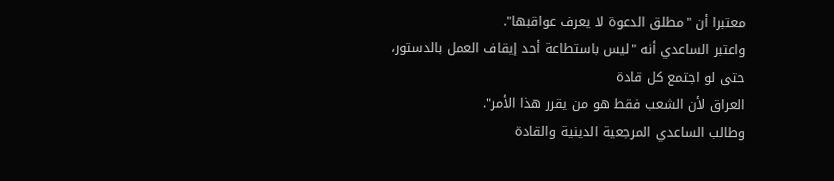معتبرا أن "مطلق الدعوة لا يعرف عواقبها".
واعتبر الساعدي أنه "ليس باستطاعة أحد إيقاف العمل بالدستور،
حتى لو اجتمع كل قادة
العراق لأن الشعب فقط هو من يقرر هذا الأمر".
وطالب الساعدي المرجعية الدينية والقادة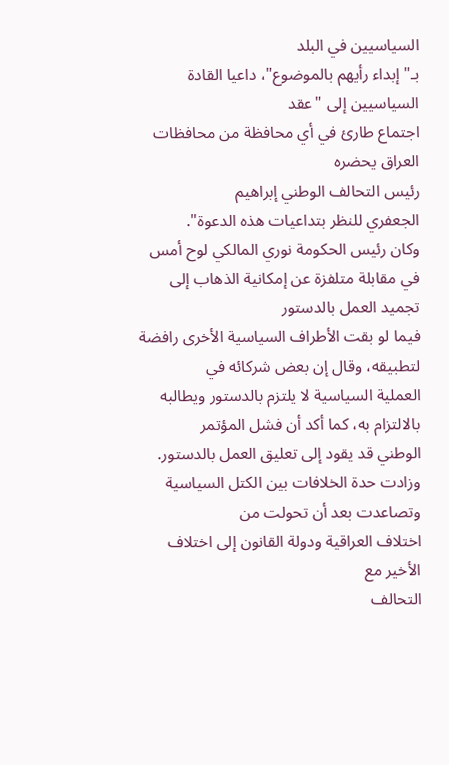السياسيين في البلد
بـ" إبداء رأيهم بالموضوع"، داعيا القادة السياسيين إلى "عقد
اجتماع طارئ في أي محافظة من محافظات العراق يحضره
رئيس التحالف الوطني إبراهيم
الجعفري للنظر بتداعيات هذه الدعوة".
وكان رئيس الحكومة نوري المالكي لوح أمس في مقابلة متلفزة عن إمكانية الذهاب إلى تجميد العمل بالدستور
فيما لو بقت الأطراف السياسية الأخرى رافضة لتطبيقه، وقال إن بعض شركائه في
العملية السياسية لا يلتزم بالدستور ويطالبه بالالتزام به، كما أكد أن فشل المؤتمر
الوطني قد يقود إلى تعليق العمل بالدستور.
وزادت حدة الخلافات بين الكتل السياسية وتصاعدت بعد أن تحولت من
اختلاف العراقية ودولة القانون إلى اختلاف الأخير مع
التحالف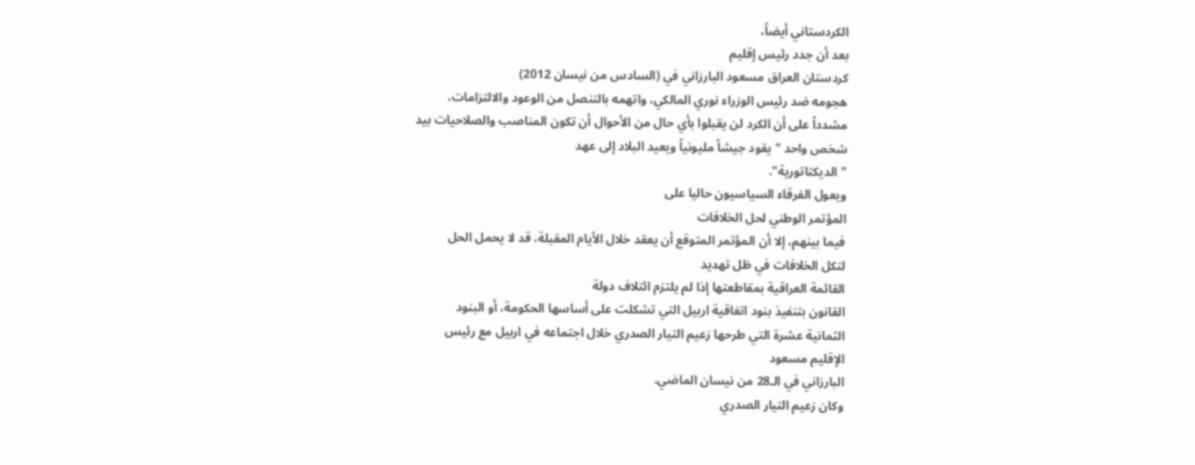الكردستاني أيضاً،
بعد أن جدد رئيس إقليم
كردستان العراق مسعود البارزاني في (السادس من نيسان 2012)
هجومه ضد رئيس الوزراء نوري المالكي، واتهمه بالتنصل من الوعود والالتزامات،
مشدداً على أن الكرد لن يقبلوا بأي حال من الأحوال أن تكون المناصب والصلاحيات بيد
شخص واحد "يقود جيشاً مليونياً ويعيد البلاد إلى عهد
"الديكتاتورية".
ويعول الفرقاء السياسيون حاليا على
المؤتمر الوطني لحل الخلافات
فيما بينهم، إلا أن المؤتمر المتوقع أن يعقد خلال الأيام المقبلة، قد لا يحمل الحل
لتكل الخلافات في ظل تهديد
القائمة العراقية بمقاطعتها إذا لم يلتزم ائتلاف دولة
القانون بتنفيذ بنود اتفاقية اربيل التي تشكلت على أساسها الحكومة، أو البنود
الثمانية عشرة التي طرحها زعيم التيار الصدري خلال اجتماعه في اربيل مع رئيس
الإقليم مسعود
البارزاني في الـ28 من نيسان الماضي.
وكان زعيم التيار الصدري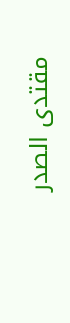مقتدى الصدر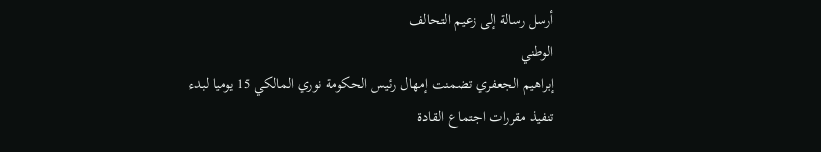أرسل رسالة إلى زعيم التحالف
الوطني
إبراهيم الجعفري تضمنت إمهال رئيس الحكومة نوري المالكي 15 يوميا لبدء
تنفيذ مقررات اجتماع القادة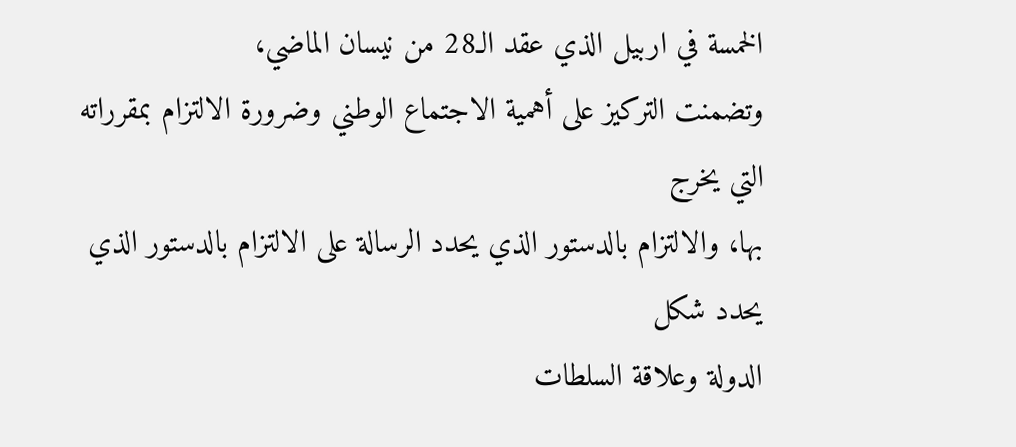الخمسة في اربيل الذي عقد الـ28 من نيسان الماضي،
وتضمنت التركيز على أهمية الاجتماع الوطني وضرورة الالتزام بمقرراته التي يخرج
بها، والالتزام بالدستور الذي يحدد الرسالة على الالتزام بالدستور الذي يحدد شكل
الدولة وعلاقة السلطات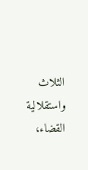الثلاث واستقلالية القضاء،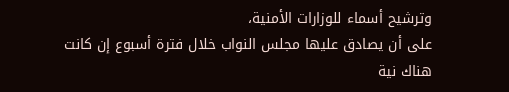وترشيح أسماء للوزارات الأمنية،
على أن يصادق عليها مجلس النواب خلال فترة أسبوع إن كانت هناك نية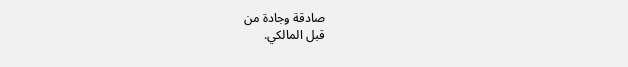صادقة وجادة من
قبل المالكي.